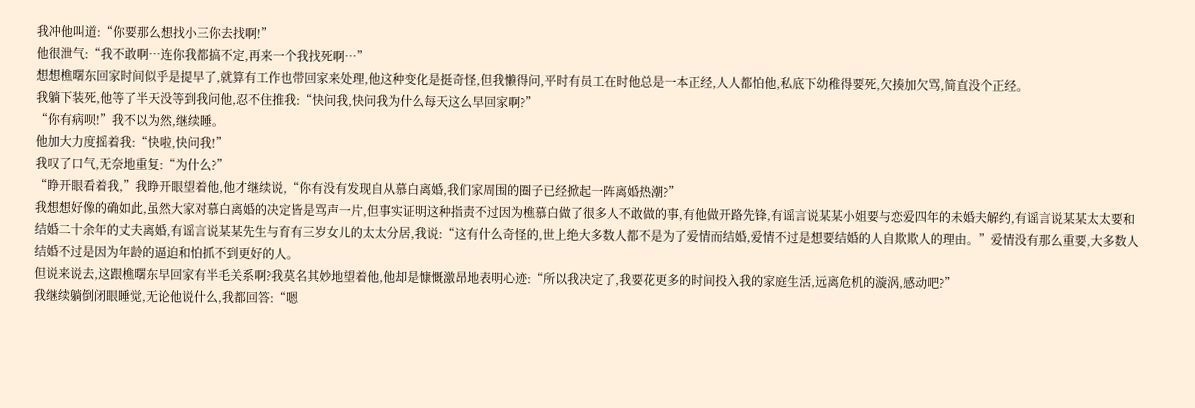我冲他叫道:“你要那么想找小三你去找啊!”
他很泄气:“我不敢啊…连你我都搞不定,再来一个我找死啊…”
想想樵曙东回家时间似乎是提早了,就算有工作也带回家来处理,他这种变化是挺奇怪,但我懒得问,平时有员工在时他总是一本正经,人人都怕他,私底下幼稚得要死,欠揍加欠骂,简直没个正经。
我躺下装死,他等了半天没等到我问他,忍不住推我:“快问我,快问我为什么每天这么早回家啊?”
“你有病呗!”我不以为然,继续睡。
他加大力度摇着我:“快啦,快问我!”
我叹了口气,无奈地重复:“为什么?”
“睁开眼看着我,”我睁开眼望着他,他才继续说,“你有没有发现自从慕白离婚,我们家周围的圈子已经掀起一阵离婚热潮?”
我想想好像的确如此,虽然大家对慕白离婚的决定皆是骂声一片,但事实证明这种指责不过因为樵慕白做了很多人不敢做的事,有他做开路先锋,有谣言说某某小姐要与恋爱四年的未婚夫解约,有谣言说某某太太要和结婚二十余年的丈夫离婚,有谣言说某某先生与育有三岁女儿的太太分居,我说:“这有什么奇怪的,世上绝大多数人都不是为了爱情而结婚,爱情不过是想要结婚的人自欺欺人的理由。”爱情没有那么重要,大多数人结婚不过是因为年龄的逼迫和怕抓不到更好的人。
但说来说去,这跟樵曙东早回家有半毛关系啊?我莫名其妙地望着他,他却是慷慨激昂地表明心迹:“所以我决定了,我要花更多的时间投入我的家庭生活,远离危机的漩涡,感动吧?”
我继续躺倒闭眼睡觉,无论他说什么,我都回答:“嗯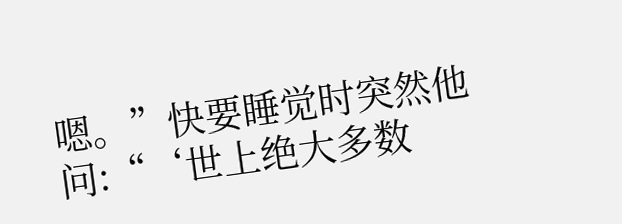嗯。”快要睡觉时突然他问:“‘世上绝大多数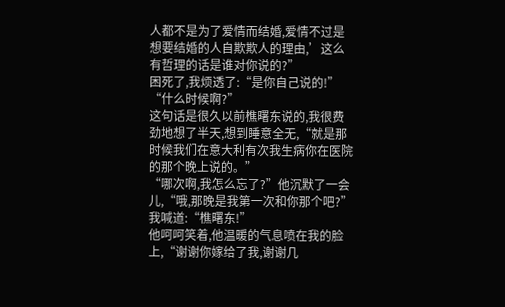人都不是为了爱情而结婚,爱情不过是想要结婚的人自欺欺人的理由,’这么有哲理的话是谁对你说的?”
困死了,我烦透了:“是你自己说的!”
“什么时候啊?”
这句话是很久以前樵曙东说的,我很费劲地想了半天,想到睡意全无,“就是那时候我们在意大利有次我生病你在医院的那个晚上说的。”
“哪次啊,我怎么忘了?”他沉默了一会儿,“哦,那晚是我第一次和你那个吧?”
我喊道:“樵曙东!”
他呵呵笑着,他温暖的气息喷在我的脸上,“谢谢你嫁给了我,谢谢几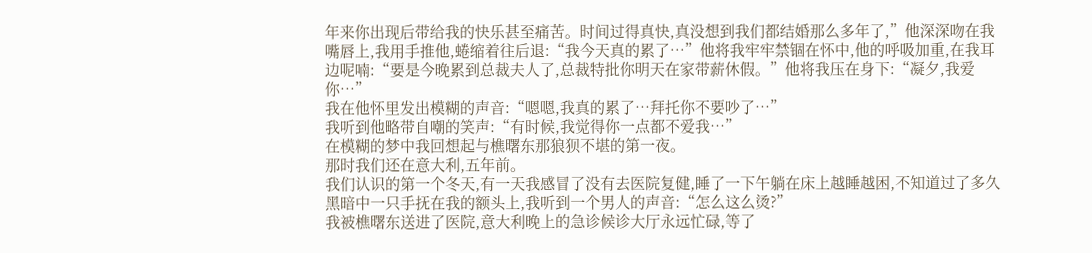年来你出现后带给我的快乐甚至痛苦。时间过得真快,真没想到我们都结婚那么多年了,”他深深吻在我嘴唇上,我用手推他,蜷缩着往后退:“我今天真的累了…”他将我牢牢禁锢在怀中,他的呼吸加重,在我耳边呢喃:“要是今晚累到总裁夫人了,总裁特批你明天在家带薪休假。”他将我压在身下:“凝夕,我爱你…”
我在他怀里发出模糊的声音:“嗯嗯,我真的累了…拜托你不要吵了…”
我听到他略带自嘲的笑声:“有时候,我觉得你一点都不爱我…”
在模糊的梦中我回想起与樵曙东那狼狈不堪的第一夜。
那时我们还在意大利,五年前。
我们认识的第一个冬天,有一天我感冒了没有去医院复健,睡了一下午躺在床上越睡越困,不知道过了多久黑暗中一只手抚在我的额头上,我听到一个男人的声音:“怎么这么烫?”
我被樵曙东送进了医院,意大利晚上的急诊候诊大厅永远忙碌,等了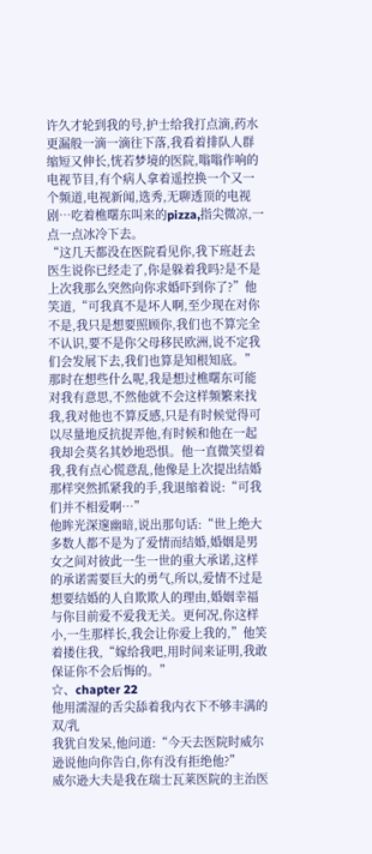许久才轮到我的号,护士给我打点滴,药水更漏般一滴一滴往下落,我看着排队人群缩短又伸长,恍若梦境的医院,嗡嗡作响的电视节目,有个病人拿着遥控换一个又一个频道,电视新闻,选秀,无聊透顶的电视剧…吃着樵曙东叫来的pizza,指尖微凉,一点一点冰冷下去。
“这几天都没在医院看见你,我下班赶去医生说你已经走了,你是躲着我吗?是不是上次我那么突然向你求婚吓到你了?”他笑道,“可我真不是坏人啊,至少现在对你不是,我只是想要照顾你,我们也不算完全不认识,要不是你父母移民欧洲,说不定我们会发展下去,我们也算是知根知底。”
那时在想些什么呢,我是想过樵曙东可能对我有意思,不然他就不会这样频繁来找我,我对他也不算反感,只是有时候觉得可以尽量地反抗捉弄他,有时候和他在一起我却会莫名其妙地恐惧。他一直微笑望着我,我有点心慌意乱,他像是上次提出结婚那样突然抓紧我的手,我退缩着说:“可我们并不相爱啊…”
他眸光深邃幽暗,说出那句话:“世上绝大多数人都不是为了爱情而结婚,婚姻是男女之间对彼此一生一世的重大承诺,这样的承诺需要巨大的勇气,所以,爱情不过是想要结婚的人自欺欺人的理由,婚姻幸福与你目前爱不爱我无关。更何况,你这样小,一生那样长,我会让你爱上我的,”他笑着搂住我,“嫁给我吧,用时间来证明,我敢保证你不会后悔的。”
☆、chapter 22
他用濡湿的舌尖舔着我内衣下不够丰满的双/乳
我犹自发呆,他问道:“今天去医院时威尔逊说他向你告白,你有没有拒绝他?”
威尔逊大夫是我在瑞士瓦莱医院的主治医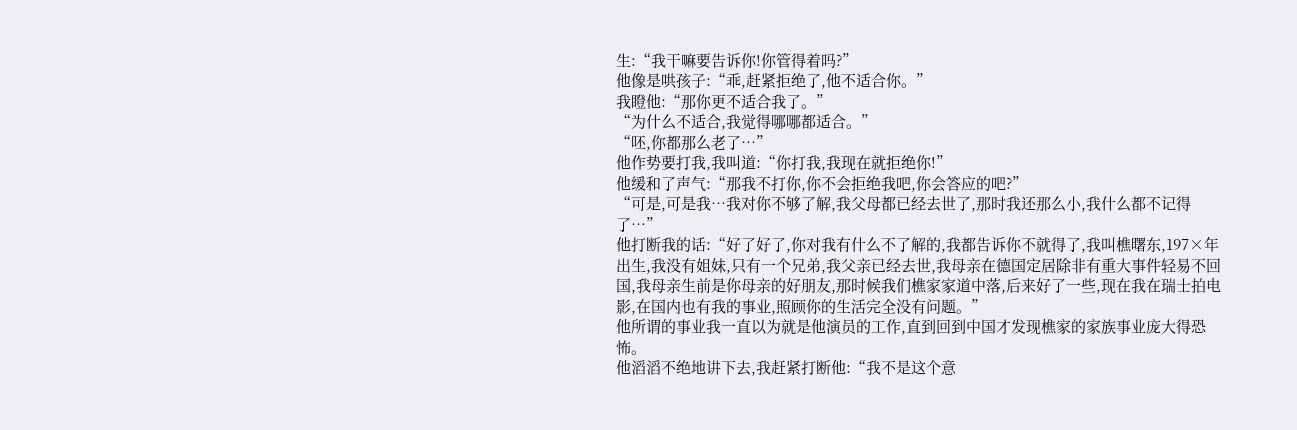生:“我干嘛要告诉你!你管得着吗?”
他像是哄孩子:“乖,赶紧拒绝了,他不适合你。”
我瞪他:“那你更不适合我了。”
“为什么不适合,我觉得哪哪都适合。”
“呸,你都那么老了…”
他作势要打我,我叫道:“你打我,我现在就拒绝你!”
他缓和了声气:“那我不打你,你不会拒绝我吧,你会答应的吧?”
“可是,可是我…我对你不够了解,我父母都已经去世了,那时我还那么小,我什么都不记得了…”
他打断我的话:“好了好了,你对我有什么不了解的,我都告诉你不就得了,我叫樵曙东,197×年出生,我没有姐妹,只有一个兄弟,我父亲已经去世,我母亲在德国定居除非有重大事件轻易不回国,我母亲生前是你母亲的好朋友,那时候我们樵家家道中落,后来好了一些,现在我在瑞士拍电影,在国内也有我的事业,照顾你的生活完全没有问题。”
他所谓的事业我一直以为就是他演员的工作,直到回到中国才发现樵家的家族事业庞大得恐怖。
他滔滔不绝地讲下去,我赶紧打断他:“我不是这个意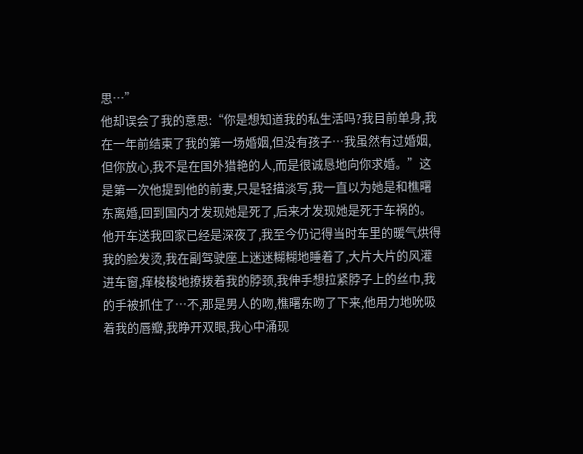思…”
他却误会了我的意思:“你是想知道我的私生活吗?我目前单身,我在一年前结束了我的第一场婚姻,但没有孩子…我虽然有过婚姻,但你放心,我不是在国外猎艳的人,而是很诚恳地向你求婚。”这是第一次他提到他的前妻,只是轻描淡写,我一直以为她是和樵曙东离婚,回到国内才发现她是死了,后来才发现她是死于车祸的。
他开车送我回家已经是深夜了,我至今仍记得当时车里的暖气烘得我的脸发烫,我在副驾驶座上迷迷糊糊地睡着了,大片大片的风灌进车窗,痒梭梭地撩拨着我的脖颈,我伸手想拉紧脖子上的丝巾,我的手被抓住了…不,那是男人的吻,樵曙东吻了下来,他用力地吮吸着我的唇瓣,我睁开双眼,我心中涌现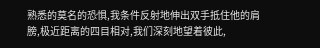熟悉的莫名的恐惧,我条件反射地伸出双手抵住他的肩膀,极近距离的四目相对,我们深刻地望着彼此,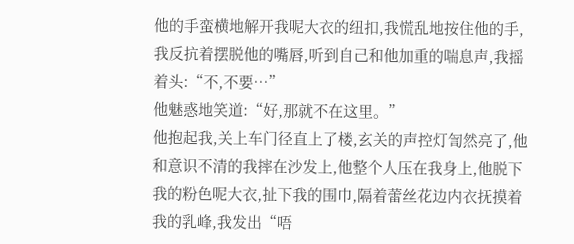他的手蛮横地解开我呢大衣的纽扣,我慌乱地按住他的手,我反抗着摆脱他的嘴唇,听到自己和他加重的喘息声,我摇着头:“不,不要…”
他魅惑地笑道:“好,那就不在这里。”
他抱起我,关上车门径直上了楼,玄关的声控灯訇然亮了,他和意识不清的我摔在沙发上,他整个人压在我身上,他脱下我的粉色呢大衣,扯下我的围巾,隔着蕾丝花边内衣抚摸着我的乳峰,我发出“唔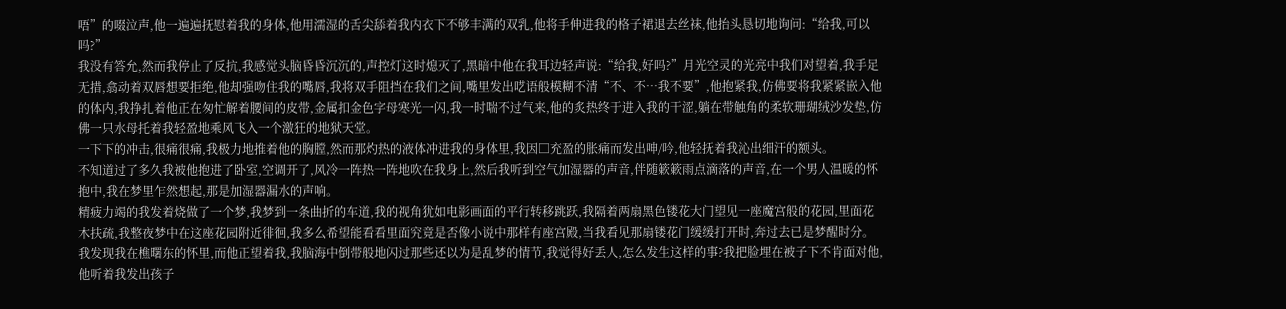唔”的啜泣声,他一遍遍抚慰着我的身体,他用濡湿的舌尖舔着我内衣下不够丰满的双乳,他将手伸进我的格子裙退去丝袜,他抬头恳切地询问:“给我,可以吗?”
我没有答允,然而我停止了反抗,我感觉头脑昏昏沉沉的,声控灯这时熄灭了,黑暗中他在我耳边轻声说:“给我,好吗?”月光空灵的光亮中我们对望着,我手足无措,翕动着双唇想要拒绝,他却强吻住我的嘴唇,我将双手阻挡在我们之间,嘴里发出呓语般模糊不清“不、不…我不要”,他抱紧我,仿佛要将我紧紧嵌入他的体内,我挣扎着他正在匆忙解着腰间的皮带,金属扣金色字母寒光一闪,我一时喘不过气来,他的炙热终于进入我的干涩,躺在带触角的柔软珊瑚绒沙发垫,仿佛一只水母托着我轻盈地乘风飞入一个激狂的地狱天堂。
一下下的冲击,很痛很痛,我极力地推着他的胸膛,然而那灼热的液体冲进我的身体里,我因□充盈的胀痛而发出呻/吟,他轻抚着我沁出细汗的额头。
不知道过了多久我被他抱进了卧室,空调开了,风冷一阵热一阵地吹在我身上,然后我听到空气加湿器的声音,伴随簌簌雨点滴落的声音,在一个男人温暖的怀抱中,我在梦里乍然想起,那是加湿器漏水的声响。
精疲力竭的我发着烧做了一个梦,我梦到一条曲折的车道,我的视角犹如电影画面的平行转移跳跃,我隔着两扇黑色镂花大门望见一座魔宫般的花园,里面花木扶疏,我整夜梦中在这座花园附近徘徊,我多么希望能看看里面究竟是否像小说中那样有座宫殿,当我看见那扇镂花门缓缓打开时,奔过去已是梦醒时分。
我发现我在樵曙东的怀里,而他正望着我,我脑海中倒带般地闪过那些还以为是乱梦的情节,我觉得好丢人,怎么发生这样的事?我把脸埋在被子下不肯面对他,他听着我发出孩子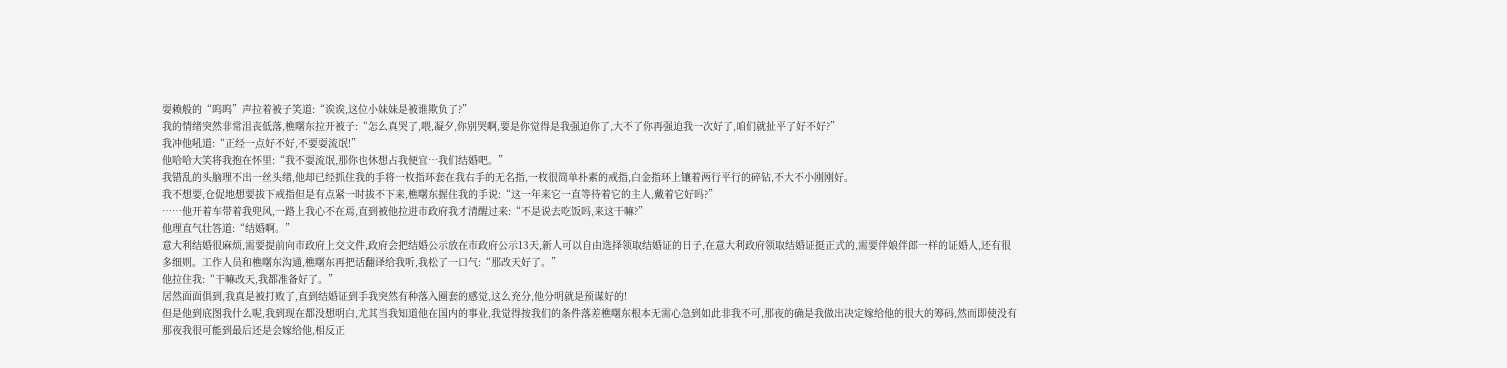耍赖般的“呜呜”声拉着被子笑道:“诶诶,这位小妹妹是被谁欺负了?”
我的情绪突然非常沮丧低落,樵曙东拉开被子:“怎么真哭了,喂,凝夕,你别哭啊,要是你觉得是我强迫你了,大不了你再强迫我一次好了,咱们就扯平了好不好?”
我冲他吼道:“正经一点好不好,不要耍流氓!”
他哈哈大笑将我抱在怀里:“我不耍流氓,那你也休想占我便宜…我们结婚吧。”
我错乱的头脑理不出一丝头绪,他却已经抓住我的手将一枚指环套在我右手的无名指,一枚很简单朴素的戒指,白金指环上镶着两行平行的碎钻,不大不小刚刚好。
我不想要,仓促地想要拔下戒指但是有点紧一时拔不下来,樵曙东握住我的手说:“这一年来它一直等待着它的主人,戴着它好吗?”
……他开着车带着我兜风,一路上我心不在焉,直到被他拉进市政府我才清醒过来:“不是说去吃饭吗,来这干嘛?”
他理直气壮答道:“结婚啊。”
意大利结婚很麻烦,需要提前向市政府上交文件,政府会把结婚公示放在市政府公示13天,新人可以自由选择领取结婚证的日子,在意大利政府领取结婚证挺正式的,需要伴娘伴郎一样的证婚人,还有很多细则。工作人员和樵曙东沟通,樵曙东再把话翻译给我听,我松了一口气:“那改天好了。”
他拉住我:“干嘛改天,我都准备好了。”
居然面面俱到,我真是被打败了,直到结婚证到手我突然有种落入圈套的感觉,这么充分,他分明就是预谋好的!
但是他到底图我什么呢,我到现在都没想明白,尤其当我知道他在国内的事业,我觉得按我们的条件落差樵曙东根本无需心急到如此非我不可,那夜的确是我做出决定嫁给他的很大的筹码,然而即使没有那夜我很可能到最后还是会嫁给他,相反正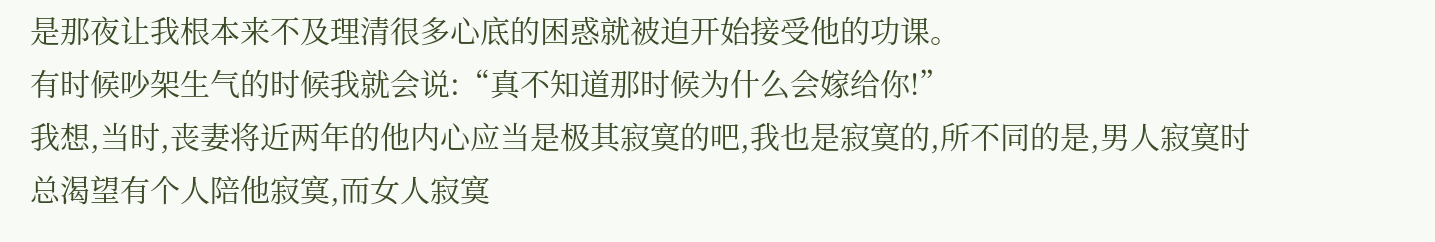是那夜让我根本来不及理清很多心底的困惑就被迫开始接受他的功课。
有时候吵架生气的时候我就会说:“真不知道那时候为什么会嫁给你!”
我想,当时,丧妻将近两年的他内心应当是极其寂寞的吧,我也是寂寞的,所不同的是,男人寂寞时总渴望有个人陪他寂寞,而女人寂寞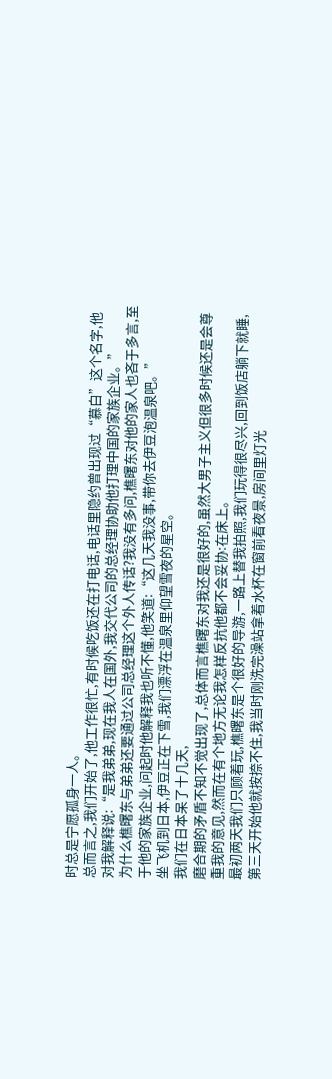时总是宁愿孤身一人。
总而言之,我们开始了,他工作很忙,有时候吃饭还在打电话,电话里隐约曾出现过“慕白”这个名字,他对我解释说:“是我弟弟,现在我人在国外,我交代公司的总经理协助他打理中国的家族企业。”
为什么樵曙东与弟弟还要通过公司总经理这个外人传话?我没有多问,樵曙东对他的家人也吝于多言,至于他的家族企业,问起时他解释我也听不懂,他笑道:“这几天我没事,带你去伊豆泡温泉吧。”
坐飞机到日本,伊豆正在下雪,我们漂浮在温泉里仰望雪夜的星空。
我们在日本呆了十几天,
磨合期的矛盾不知不觉出现了,总体而言樵曙东对我还是很好的,虽然大男子主义但很多时候还是会尊重我的意见,然而在有个地方无论我怎样反抗他都不会妥协:在床上。
最初两天我们只顾着玩,樵曙东是个很好的导游,一路上替我拍照,我们玩得很尽兴,回到饭店躺下就睡,第三天开始他就按捺不住,我当时刚洗完澡站拿着水杯在窗前看夜景,房间里灯光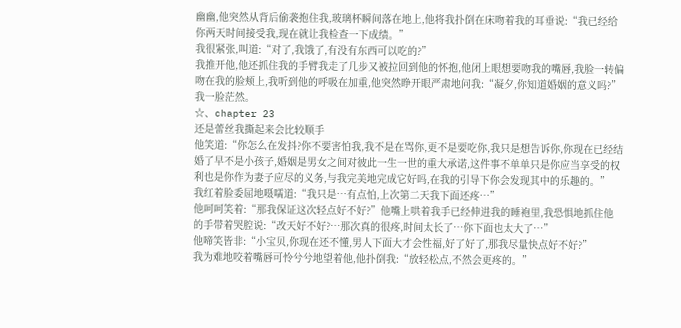幽幽,他突然从背后偷袭抱住我,玻璃杯瞬间落在地上,他将我扑倒在床吻着我的耳垂说:“我已经给你两天时间接受我,现在就让我检查一下成绩。”
我很紧张,叫道:“对了,我饿了,有没有东西可以吃的?”
我推开他,他还抓住我的手臂我走了几步又被拉回到他的怀抱,他闭上眼想要吻我的嘴唇,我脸一转偏吻在我的脸颊上,我听到他的呼吸在加重,他突然睁开眼严肃地问我:“凝夕,你知道婚姻的意义吗?”
我一脸茫然。
☆、chapter 23
还是蕾丝我撕起来会比较顺手
他笑道:“你怎么在发抖?你不要害怕我,我不是在骂你,更不是要吃你,我只是想告诉你,你现在已经结婚了早不是小孩子,婚姻是男女之间对彼此一生一世的重大承诺,这件事不单单只是你应当享受的权利也是你作为妻子应尽的义务,与我完美地完成它好吗,在我的引导下你会发现其中的乐趣的。”
我红着脸委屈地嗫嚅道:“我只是…有点怕,上次第二天我下面还疼…”
他呵呵笑着:“那我保证这次轻点好不好?”他嘴上哄着我手已经伸进我的睡袍里,我恐惧地抓住他的手带着哭腔说:“改天好不好?…那次真的很疼,时间太长了…你下面也太大了…”
他啼笑皆非:“小宝贝,你现在还不懂,男人下面大才会性福,好了好了,那我尽量快点好不好?”
我为难地咬着嘴唇可怜兮兮地望着他,他扑倒我:“放轻松点,不然会更疼的。”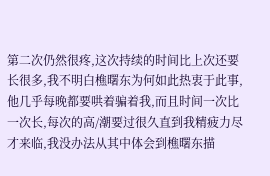第二次仍然很疼,这次持续的时间比上次还要长很多,我不明白樵曙东为何如此热衷于此事,他几乎每晚都要哄着骗着我,而且时间一次比一次长,每次的高/潮要过很久直到我精疲力尽才来临,我没办法从其中体会到樵曙东描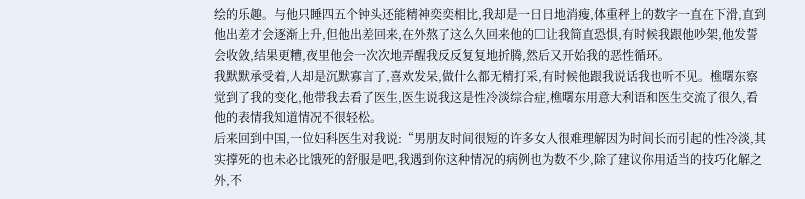绘的乐趣。与他只睡四五个钟头还能精神奕奕相比,我却是一日日地消瘦,体重秤上的数字一直在下滑,直到他出差才会逐渐上升,但他出差回来,在外熬了这么久回来他的□让我简直恐惧,有时候我跟他吵架,他发誓会收敛,结果更糟,夜里他会一次次地弄醒我反反复复地折腾,然后又开始我的恶性循环。
我默默承受着,人却是沉默寡言了,喜欢发呆,做什么都无精打采,有时候他跟我说话我也听不见。樵曙东察觉到了我的变化,他带我去看了医生,医生说我这是性冷淡综合症,樵曙东用意大利语和医生交流了很久,看他的表情我知道情况不很轻松。
后来回到中国,一位妇科医生对我说:“男朋友时间很短的许多女人很难理解因为时间长而引起的性冷淡,其实撑死的也未必比饿死的舒服是吧,我遇到你这种情况的病例也为数不少,除了建议你用适当的技巧化解之外,不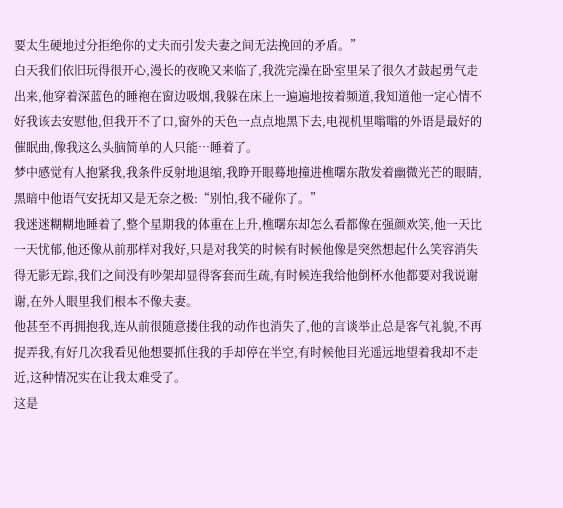要太生硬地过分拒绝你的丈夫而引发夫妻之间无法挽回的矛盾。”
白天我们依旧玩得很开心,漫长的夜晚又来临了,我洗完澡在卧室里呆了很久才鼓起勇气走出来,他穿着深蓝色的睡袍在窗边吸烟,我躲在床上一遍遍地按着频道,我知道他一定心情不好我该去安慰他,但我开不了口,窗外的天色一点点地黑下去,电视机里嗡嗡的外语是最好的催眠曲,像我这么头脑简单的人只能…睡着了。
梦中感觉有人抱紧我,我条件反射地退缩,我睁开眼蓦地撞进樵曙东散发着幽微光芒的眼睛,黑暗中他语气安抚却又是无奈之极:“别怕,我不碰你了。”
我迷迷糊糊地睡着了,整个星期我的体重在上升,樵曙东却怎么看都像在强颜欢笑,他一天比一天忧郁,他还像从前那样对我好,只是对我笑的时候有时候他像是突然想起什么笑容消失得无影无踪,我们之间没有吵架却显得客套而生疏,有时候连我给他倒杯水他都要对我说谢谢,在外人眼里我们根本不像夫妻。
他甚至不再拥抱我,连从前很随意搂住我的动作也消失了,他的言谈举止总是客气礼貌,不再捉弄我,有好几次我看见他想要抓住我的手却停在半空,有时候他目光遥远地望着我却不走近,这种情况实在让我太难受了。
这是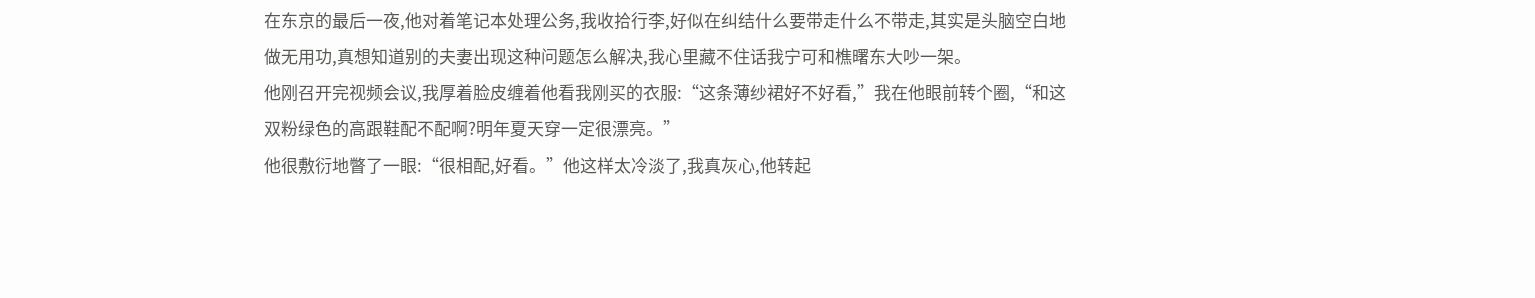在东京的最后一夜,他对着笔记本处理公务,我收拾行李,好似在纠结什么要带走什么不带走,其实是头脑空白地做无用功,真想知道别的夫妻出现这种问题怎么解决,我心里藏不住话我宁可和樵曙东大吵一架。
他刚召开完视频会议,我厚着脸皮缠着他看我刚买的衣服:“这条薄纱裙好不好看,”我在他眼前转个圈,“和这双粉绿色的高跟鞋配不配啊?明年夏天穿一定很漂亮。”
他很敷衍地瞥了一眼:“很相配,好看。”他这样太冷淡了,我真灰心,他转起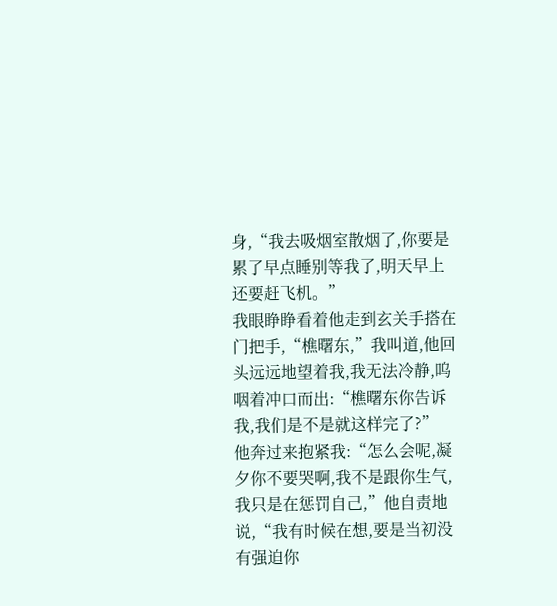身,“我去吸烟室散烟了,你要是累了早点睡别等我了,明天早上还要赶飞机。”
我眼睁睁看着他走到玄关手搭在门把手,“樵曙东,”我叫道,他回头远远地望着我,我无法冷静,呜咽着冲口而出:“樵曙东你告诉我,我们是不是就这样完了?”
他奔过来抱紧我:“怎么会呢,凝夕你不要哭啊,我不是跟你生气,我只是在惩罚自己,”他自责地说,“我有时候在想,要是当初没有强迫你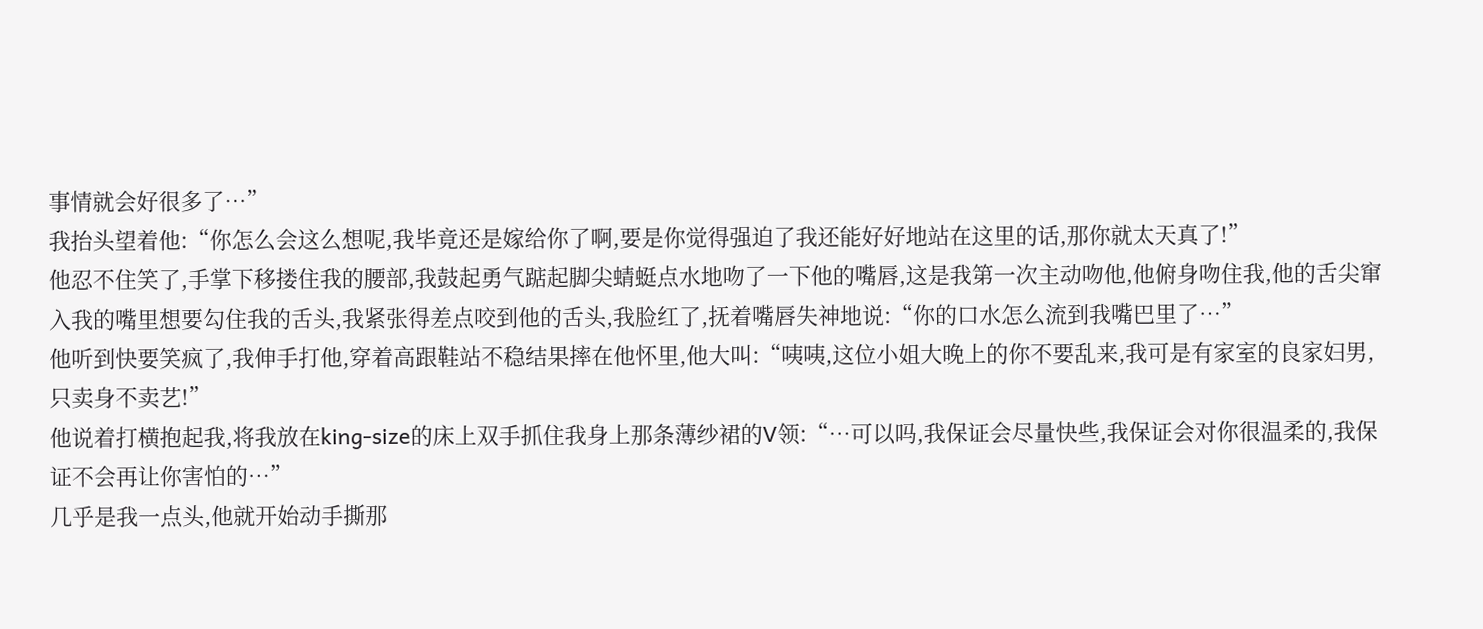事情就会好很多了…”
我抬头望着他:“你怎么会这么想呢,我毕竟还是嫁给你了啊,要是你觉得强迫了我还能好好地站在这里的话,那你就太天真了!”
他忍不住笑了,手掌下移搂住我的腰部,我鼓起勇气踮起脚尖蜻蜓点水地吻了一下他的嘴唇,这是我第一次主动吻他,他俯身吻住我,他的舌尖窜入我的嘴里想要勾住我的舌头,我紧张得差点咬到他的舌头,我脸红了,抚着嘴唇失神地说:“你的口水怎么流到我嘴巴里了…”
他听到快要笑疯了,我伸手打他,穿着高跟鞋站不稳结果摔在他怀里,他大叫:“咦咦,这位小姐大晚上的你不要乱来,我可是有家室的良家妇男,只卖身不卖艺!”
他说着打横抱起我,将我放在king-size的床上双手抓住我身上那条薄纱裙的V领:“…可以吗,我保证会尽量快些,我保证会对你很温柔的,我保证不会再让你害怕的…”
几乎是我一点头,他就开始动手撕那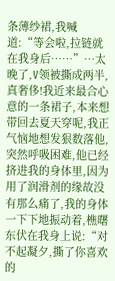条薄纱裙,我喊道:“等会啦,拉链就在我身后……”…太晚了,V领被撕成两半,真奢侈!我近来最合心意的一条裙子,本来想带回去夏天穿呢,我正气恼地想发狠数落他,突然呼吸困难,他已经挤进我的身体里,因为用了润滑剂的缘故没有那么痛了,我的身体一下下地振动着,樵曙东伏在我身上说:“对不起凝夕,撕了你喜欢的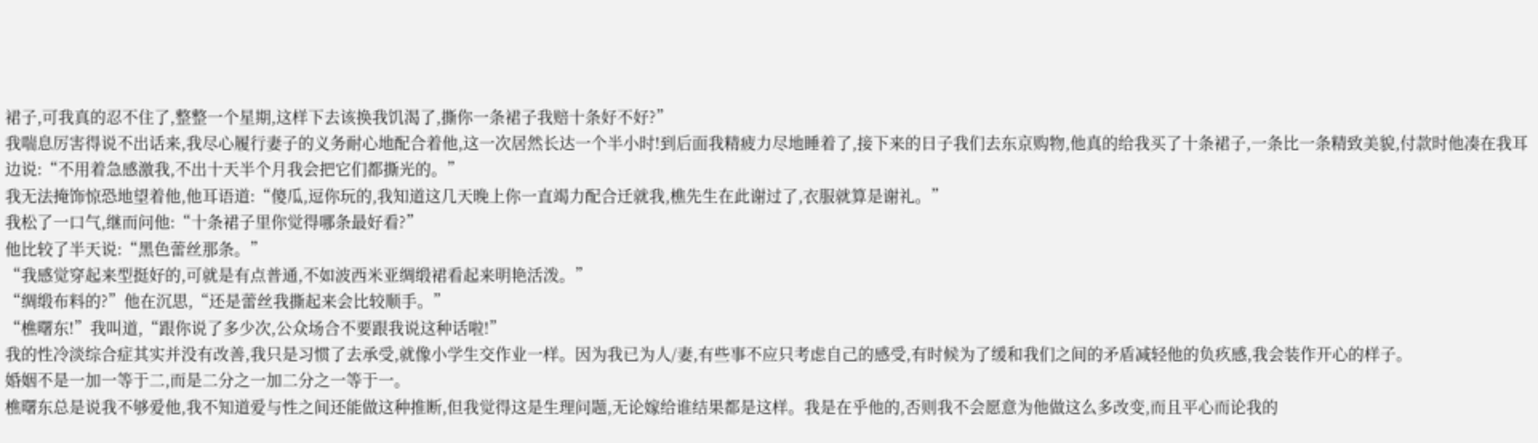裙子,可我真的忍不住了,整整一个星期,这样下去该换我饥渴了,撕你一条裙子我赔十条好不好?”
我喘息厉害得说不出话来,我尽心履行妻子的义务耐心地配合着他,这一次居然长达一个半小时!到后面我精疲力尽地睡着了,接下来的日子我们去东京购物,他真的给我买了十条裙子,一条比一条精致美貌,付款时他凑在我耳边说:“不用着急感激我,不出十天半个月我会把它们都撕光的。”
我无法掩饰惊恐地望着他,他耳语道:“傻瓜,逗你玩的,我知道这几天晚上你一直竭力配合迁就我,樵先生在此谢过了,衣服就算是谢礼。”
我松了一口气,继而问他:“十条裙子里你觉得哪条最好看?”
他比较了半天说:“黑色蕾丝那条。”
“我感觉穿起来型挺好的,可就是有点普通,不如波西米亚绸缎裙看起来明艳活泼。”
“绸缎布料的?”他在沉思,“还是蕾丝我撕起来会比较顺手。”
“樵曙东!”我叫道,“跟你说了多少次,公众场合不要跟我说这种话啦!”
我的性冷淡综合症其实并没有改善,我只是习惯了去承受,就像小学生交作业一样。因为我已为人/妻,有些事不应只考虑自己的感受,有时候为了缓和我们之间的矛盾减轻他的负疚感,我会装作开心的样子。
婚姻不是一加一等于二,而是二分之一加二分之一等于一。
樵曙东总是说我不够爱他,我不知道爱与性之间还能做这种推断,但我觉得这是生理问题,无论嫁给谁结果都是这样。我是在乎他的,否则我不会愿意为他做这么多改变,而且平心而论我的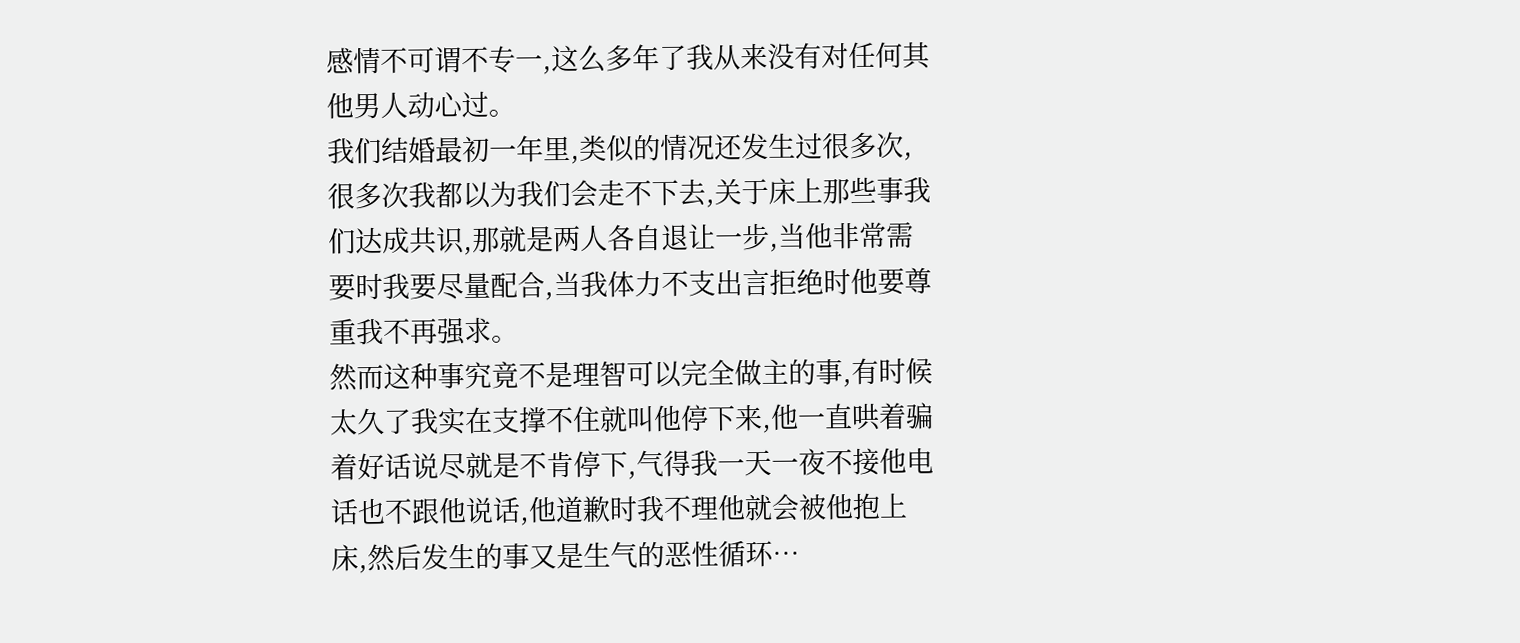感情不可谓不专一,这么多年了我从来没有对任何其他男人动心过。
我们结婚最初一年里,类似的情况还发生过很多次,很多次我都以为我们会走不下去,关于床上那些事我们达成共识,那就是两人各自退让一步,当他非常需要时我要尽量配合,当我体力不支出言拒绝时他要尊重我不再强求。
然而这种事究竟不是理智可以完全做主的事,有时候太久了我实在支撑不住就叫他停下来,他一直哄着骗着好话说尽就是不肯停下,气得我一天一夜不接他电话也不跟他说话,他道歉时我不理他就会被他抱上床,然后发生的事又是生气的恶性循环…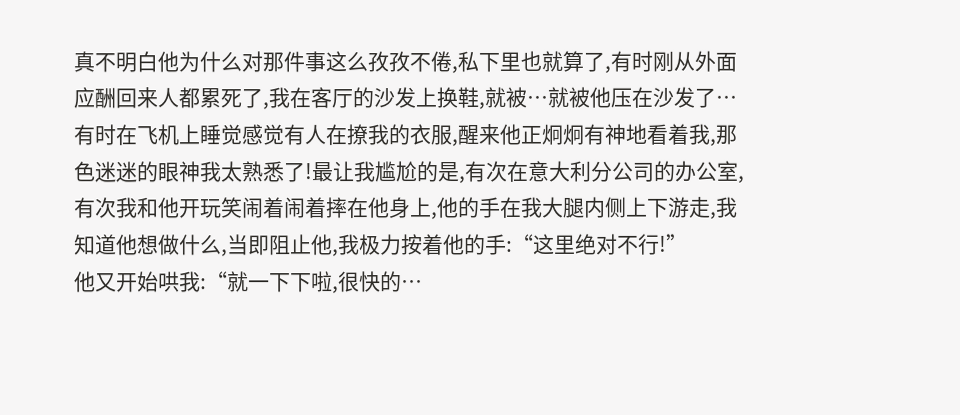真不明白他为什么对那件事这么孜孜不倦,私下里也就算了,有时刚从外面应酬回来人都累死了,我在客厅的沙发上换鞋,就被…就被他压在沙发了…有时在飞机上睡觉感觉有人在撩我的衣服,醒来他正炯炯有神地看着我,那色迷迷的眼神我太熟悉了!最让我尴尬的是,有次在意大利分公司的办公室,有次我和他开玩笑闹着闹着摔在他身上,他的手在我大腿内侧上下游走,我知道他想做什么,当即阻止他,我极力按着他的手:“这里绝对不行!”
他又开始哄我:“就一下下啦,很快的…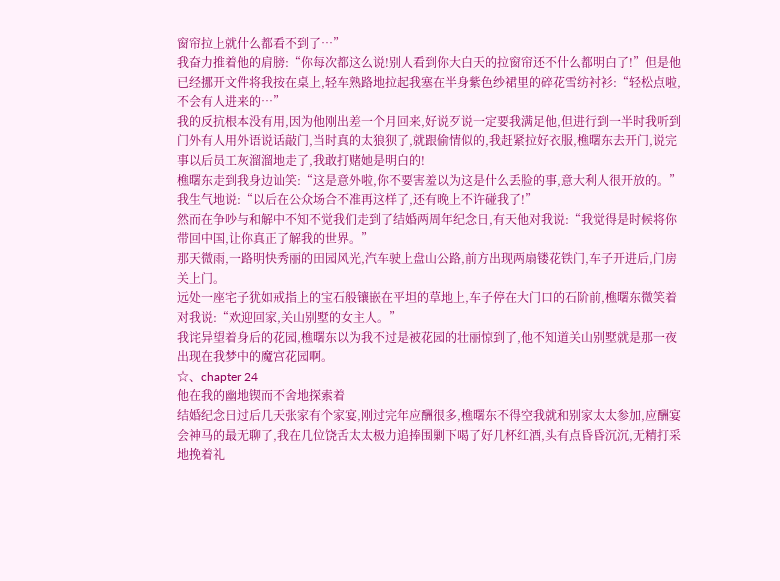窗帘拉上就什么都看不到了…”
我奋力推着他的肩膀:“你每次都这么说!别人看到你大白天的拉窗帘还不什么都明白了!”但是他已经挪开文件将我按在桌上,轻车熟路地拉起我塞在半身紫色纱裙里的碎花雪纺衬衫:“轻松点啦,不会有人进来的…”
我的反抗根本没有用,因为他刚出差一个月回来,好说歹说一定要我满足他,但进行到一半时我听到门外有人用外语说话敲门,当时真的太狼狈了,就跟偷情似的,我赶紧拉好衣服,樵曙东去开门,说完事以后员工灰溜溜地走了,我敢打赌她是明白的!
樵曙东走到我身边讪笑:“这是意外啦,你不要害羞以为这是什么丢脸的事,意大利人很开放的。”
我生气地说:“以后在公众场合不准再这样了,还有晚上不许碰我了!”
然而在争吵与和解中不知不觉我们走到了结婚两周年纪念日,有天他对我说:“我觉得是时候将你带回中国,让你真正了解我的世界。”
那天微雨,一路明快秀丽的田园风光,汽车驶上盘山公路,前方出现两扇镂花铁门,车子开进后,门房关上门。
远处一座宅子犹如戒指上的宝石般镶嵌在平坦的草地上,车子停在大门口的石阶前,樵曙东微笑着对我说:“欢迎回家,关山别墅的女主人。”
我诧异望着身后的花园,樵曙东以为我不过是被花园的壮丽惊到了,他不知道关山别墅就是那一夜出现在我梦中的魔宫花园啊。
☆、chapter 24
他在我的幽地锲而不舍地探索着
结婚纪念日过后几天张家有个家宴,刚过完年应酬很多,樵曙东不得空我就和别家太太参加,应酬宴会神马的最无聊了,我在几位饶舌太太极力追捧围剿下喝了好几杯红酒,头有点昏昏沉沉,无精打采地挽着礼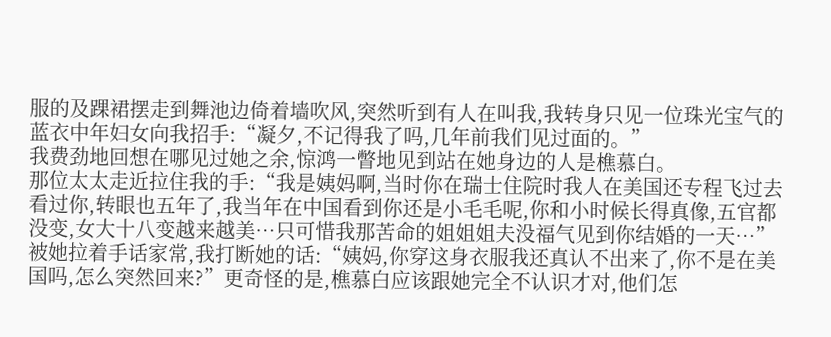服的及踝裙摆走到舞池边倚着墙吹风,突然听到有人在叫我,我转身只见一位珠光宝气的蓝衣中年妇女向我招手:“凝夕,不记得我了吗,几年前我们见过面的。”
我费劲地回想在哪见过她之余,惊鸿一瞥地见到站在她身边的人是樵慕白。
那位太太走近拉住我的手:“我是姨妈啊,当时你在瑞士住院时我人在美国还专程飞过去看过你,转眼也五年了,我当年在中国看到你还是小毛毛呢,你和小时候长得真像,五官都没变,女大十八变越来越美…只可惜我那苦命的姐姐姐夫没福气见到你结婚的一天…”
被她拉着手话家常,我打断她的话:“姨妈,你穿这身衣服我还真认不出来了,你不是在美国吗,怎么突然回来?”更奇怪的是,樵慕白应该跟她完全不认识才对,他们怎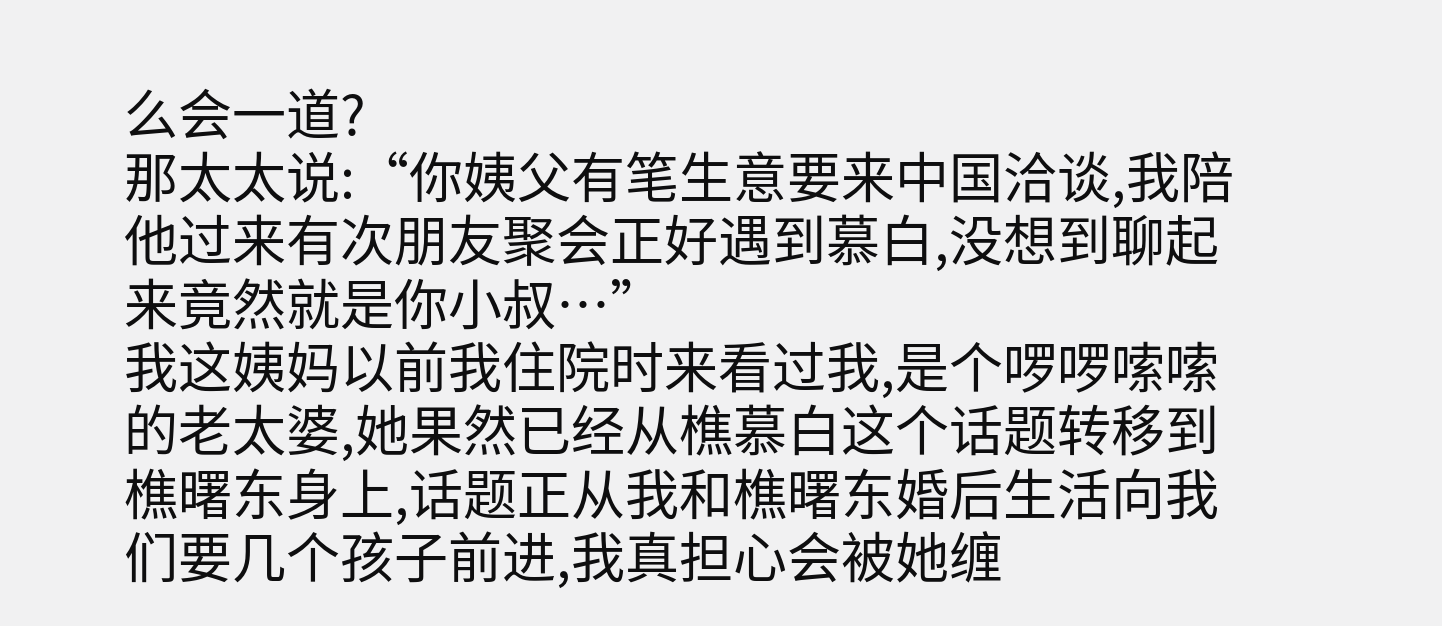么会一道?
那太太说:“你姨父有笔生意要来中国洽谈,我陪他过来有次朋友聚会正好遇到慕白,没想到聊起来竟然就是你小叔…”
我这姨妈以前我住院时来看过我,是个啰啰嗦嗦的老太婆,她果然已经从樵慕白这个话题转移到樵曙东身上,话题正从我和樵曙东婚后生活向我们要几个孩子前进,我真担心会被她缠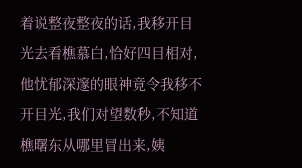着说整夜整夜的话,我移开目光去看樵慕白,恰好四目相对,他忧郁深邃的眼神竟令我移不开目光,我们对望数秒,不知道樵曙东从哪里冒出来,姨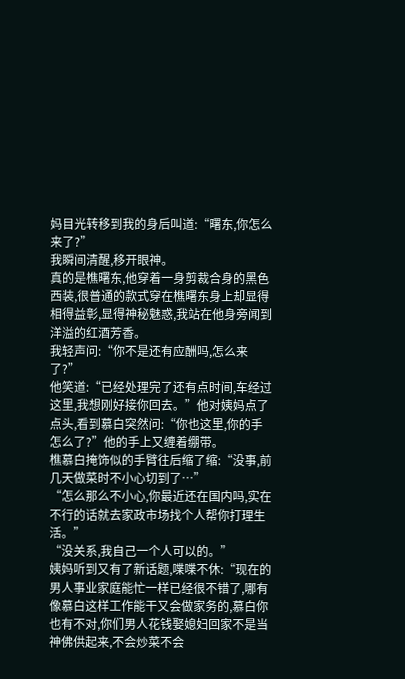妈目光转移到我的身后叫道:“曙东,你怎么来了?”
我瞬间清醒,移开眼神。
真的是樵曙东,他穿着一身剪裁合身的黑色西装,很普通的款式穿在樵曙东身上却显得相得益彰,显得神秘魅惑,我站在他身旁闻到洋溢的红酒芳香。
我轻声问:“你不是还有应酬吗,怎么来了?”
他笑道:“已经处理完了还有点时间,车经过这里,我想刚好接你回去。”他对姨妈点了点头,看到慕白突然问:“你也这里,你的手怎么了?”他的手上又缠着绷带。
樵慕白掩饰似的手臂往后缩了缩:“没事,前几天做菜时不小心切到了…”
“怎么那么不小心,你最近还在国内吗,实在不行的话就去家政市场找个人帮你打理生活。”
“没关系,我自己一个人可以的。”
姨妈听到又有了新话题,喋喋不休:“现在的男人事业家庭能忙一样已经很不错了,哪有像慕白这样工作能干又会做家务的,慕白你也有不对,你们男人花钱娶媳妇回家不是当神佛供起来,不会炒菜不会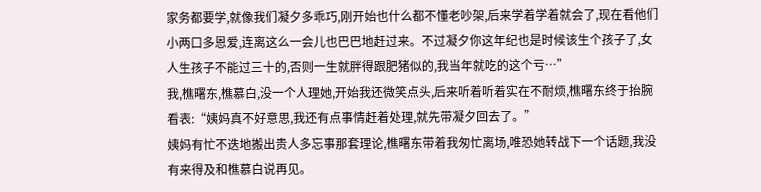家务都要学,就像我们凝夕多乖巧,刚开始也什么都不懂老吵架,后来学着学着就会了,现在看他们小两口多恩爱,连离这么一会儿也巴巴地赶过来。不过凝夕你这年纪也是时候该生个孩子了,女人生孩子不能过三十的,否则一生就胖得跟肥猪似的,我当年就吃的这个亏…”
我,樵曙东,樵慕白,没一个人理她,开始我还微笑点头,后来听着听着实在不耐烦,樵曙东终于抬腕看表:“姨妈真不好意思,我还有点事情赶着处理,就先带凝夕回去了。”
姨妈有忙不迭地搬出贵人多忘事那套理论,樵曙东带着我匆忙离场,唯恐她转战下一个话题,我没有来得及和樵慕白说再见。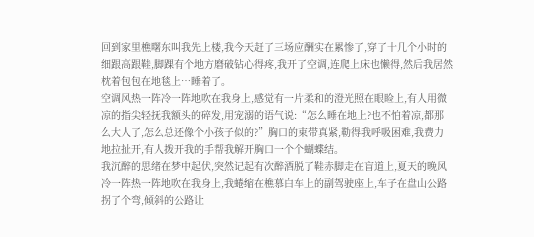回到家里樵曙东叫我先上楼,我今天赶了三场应酬实在累惨了,穿了十几个小时的细跟高跟鞋,脚踝有个地方磨破钻心得疼,我开了空调,连爬上床也懒得,然后我居然枕着包包在地毯上…睡着了。
空调风热一阵冷一阵地吹在我身上,感觉有一片柔和的澄光照在眼睑上,有人用微凉的指尖轻抚我额头的碎发,用宠溺的语气说:“怎么睡在地上?也不怕着凉,都那么大人了,怎么总还像个小孩子似的?”胸口的束带真紧,勒得我呼吸困难,我费力地拉扯开,有人拨开我的手帮我解开胸口一个个蝴蝶结。
我沉醉的思绪在梦中起伏,突然记起有次醉酒脱了鞋赤脚走在盲道上,夏天的晚风冷一阵热一阵地吹在我身上,我蜷缩在樵慕白车上的副驾驶座上,车子在盘山公路拐了个弯,倾斜的公路让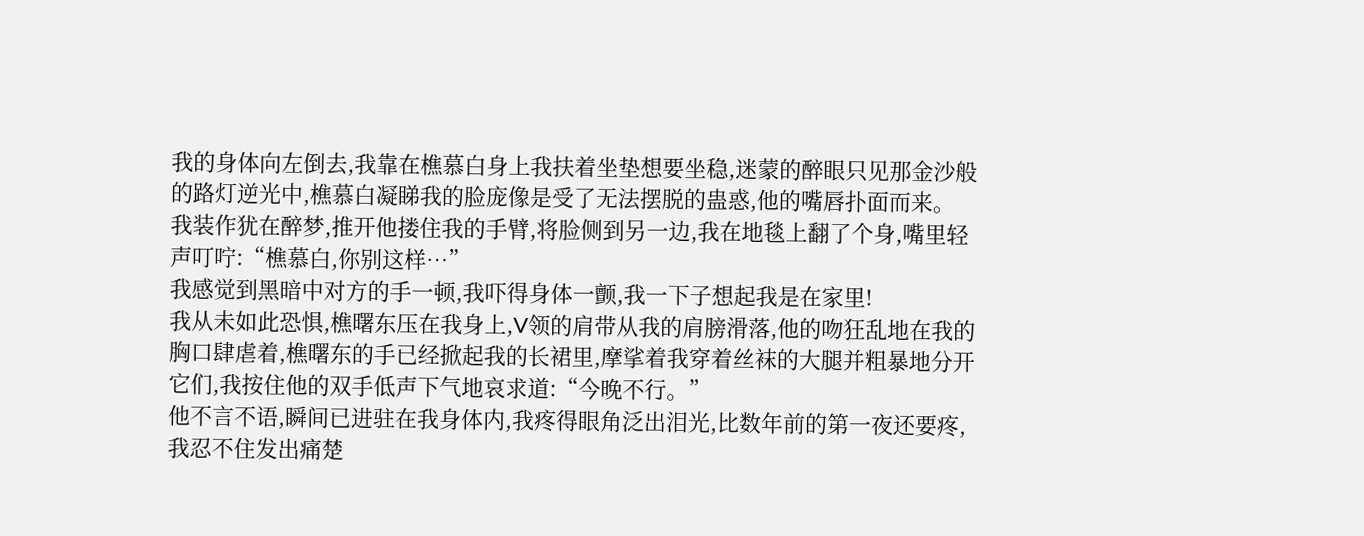我的身体向左倒去,我靠在樵慕白身上我扶着坐垫想要坐稳,迷蒙的醉眼只见那金沙般的路灯逆光中,樵慕白凝睇我的脸庞像是受了无法摆脱的蛊惑,他的嘴唇扑面而来。
我装作犹在醉梦,推开他搂住我的手臂,将脸侧到另一边,我在地毯上翻了个身,嘴里轻声叮咛:“樵慕白,你别这样…”
我感觉到黑暗中对方的手一顿,我吓得身体一颤,我一下子想起我是在家里!
我从未如此恐惧,樵曙东压在我身上,V领的肩带从我的肩膀滑落,他的吻狂乱地在我的胸口肆虐着,樵曙东的手已经掀起我的长裙里,摩挲着我穿着丝袜的大腿并粗暴地分开它们,我按住他的双手低声下气地哀求道:“今晚不行。”
他不言不语,瞬间已进驻在我身体内,我疼得眼角泛出泪光,比数年前的第一夜还要疼,我忍不住发出痛楚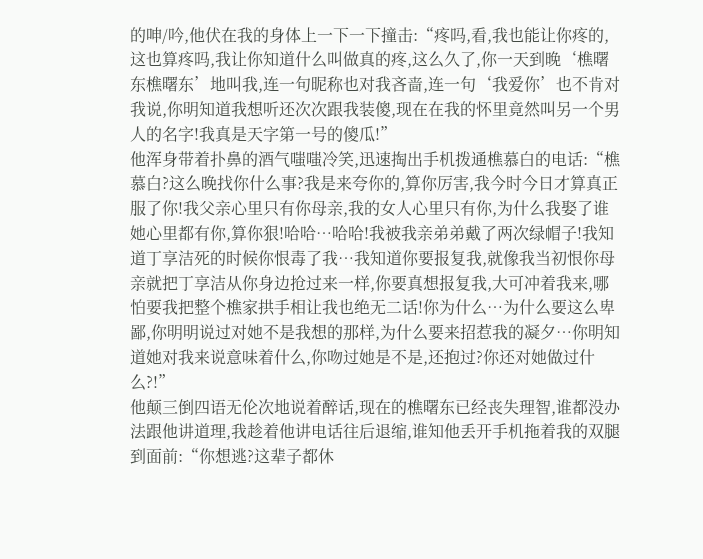的呻/吟,他伏在我的身体上一下一下撞击:“疼吗,看,我也能让你疼的,这也算疼吗,我让你知道什么叫做真的疼,这么久了,你一天到晚‘樵曙东樵曙东’地叫我,连一句昵称也对我吝啬,连一句‘我爱你’也不肯对我说,你明知道我想听还次次跟我装傻,现在在我的怀里竟然叫另一个男人的名字!我真是天字第一号的傻瓜!”
他浑身带着扑鼻的酒气嗤嗤冷笑,迅速掏出手机拨通樵慕白的电话:“樵慕白?这么晚找你什么事?我是来夸你的,算你厉害,我今时今日才算真正服了你!我父亲心里只有你母亲,我的女人心里只有你,为什么我娶了谁她心里都有你,算你狠!哈哈…哈哈!我被我亲弟弟戴了两次绿帽子!我知道丁享洁死的时候你恨毒了我…我知道你要报复我,就像我当初恨你母亲就把丁享洁从你身边抢过来一样,你要真想报复我,大可冲着我来,哪怕要我把整个樵家拱手相让我也绝无二话!你为什么…为什么要这么卑鄙,你明明说过对她不是我想的那样,为什么要来招惹我的凝夕…你明知道她对我来说意味着什么,你吻过她是不是,还抱过?你还对她做过什么?!”
他颠三倒四语无伦次地说着醉话,现在的樵曙东已经丧失理智,谁都没办法跟他讲道理,我趁着他讲电话往后退缩,谁知他丢开手机拖着我的双腿到面前:“你想逃?这辈子都休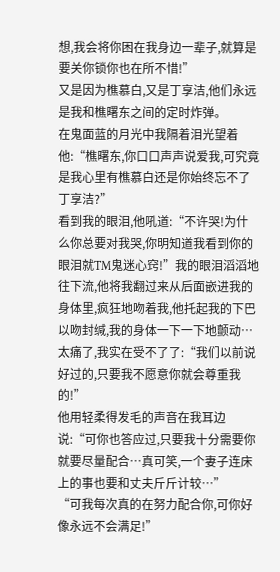想,我会将你困在我身边一辈子,就算是要关你锁你也在所不惜!”
又是因为樵慕白,又是丁享洁,他们永远是我和樵曙东之间的定时炸弹。
在鬼面蓝的月光中我隔着泪光望着他:“樵曙东,你口口声声说爱我,可究竟是我心里有樵慕白还是你始终忘不了丁享洁?”
看到我的眼泪,他吼道:“不许哭!为什么你总要对我哭,你明知道我看到你的眼泪就TM鬼迷心窍!”我的眼泪滔滔地往下流,他将我翻过来从后面嵌进我的身体里,疯狂地吻着我,他托起我的下巴以吻封缄,我的身体一下一下地颤动…太痛了,我实在受不了了:“我们以前说好过的,只要我不愿意你就会尊重我的!”
他用轻柔得发毛的声音在我耳边说:“可你也答应过,只要我十分需要你就要尽量配合…真可笑,一个妻子连床上的事也要和丈夫斤斤计较…”
“可我每次真的在努力配合你,可你好像永远不会满足!”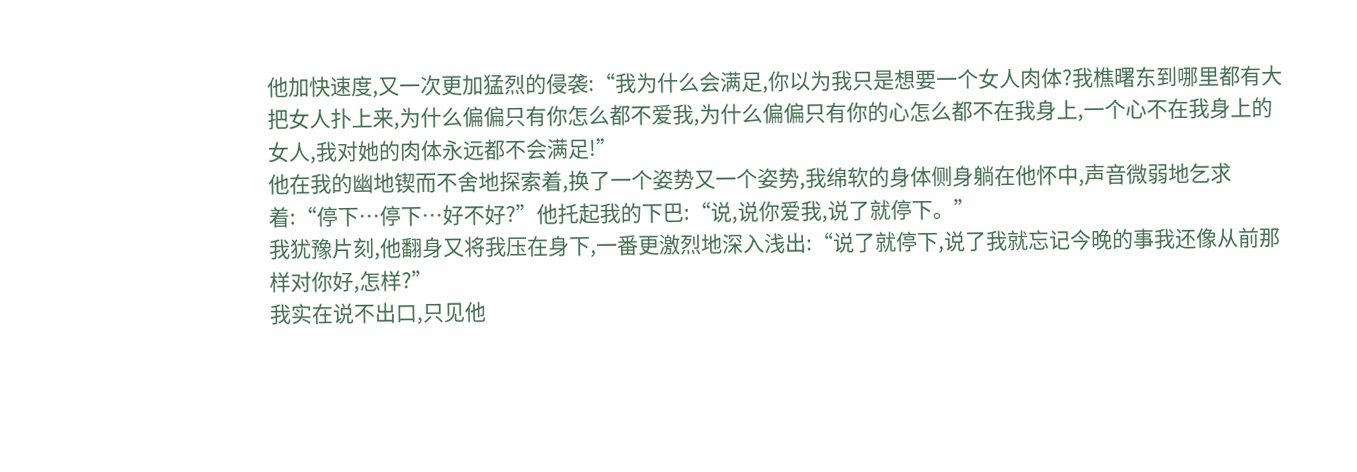他加快速度,又一次更加猛烈的侵袭:“我为什么会满足,你以为我只是想要一个女人肉体?我樵曙东到哪里都有大把女人扑上来,为什么偏偏只有你怎么都不爱我,为什么偏偏只有你的心怎么都不在我身上,一个心不在我身上的女人,我对她的肉体永远都不会满足!”
他在我的幽地锲而不舍地探索着,换了一个姿势又一个姿势,我绵软的身体侧身躺在他怀中,声音微弱地乞求着:“停下…停下…好不好?”他托起我的下巴:“说,说你爱我,说了就停下。”
我犹豫片刻,他翻身又将我压在身下,一番更激烈地深入浅出:“说了就停下,说了我就忘记今晚的事我还像从前那样对你好,怎样?”
我实在说不出口,只见他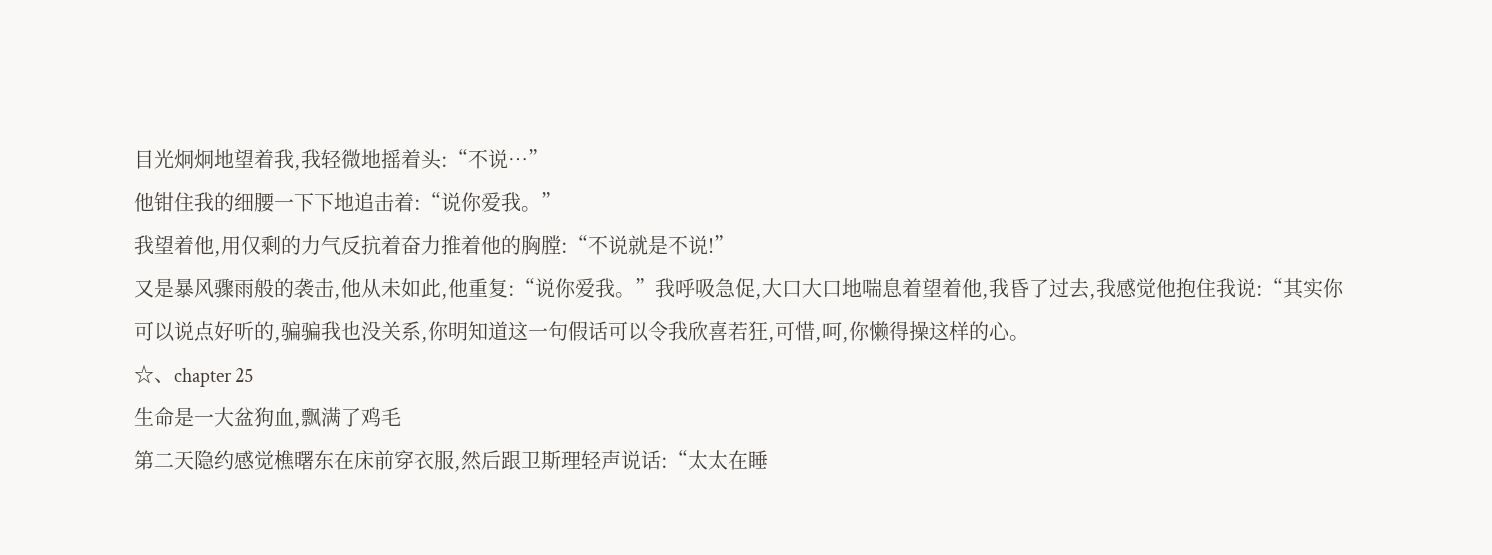目光炯炯地望着我,我轻微地摇着头:“不说…”
他钳住我的细腰一下下地追击着:“说你爱我。”
我望着他,用仅剩的力气反抗着奋力推着他的胸膛:“不说就是不说!”
又是暴风骤雨般的袭击,他从未如此,他重复:“说你爱我。”我呼吸急促,大口大口地喘息着望着他,我昏了过去,我感觉他抱住我说:“其实你可以说点好听的,骗骗我也没关系,你明知道这一句假话可以令我欣喜若狂,可惜,呵,你懒得操这样的心。
☆、chapter 25
生命是一大盆狗血,飘满了鸡毛
第二天隐约感觉樵曙东在床前穿衣服,然后跟卫斯理轻声说话:“太太在睡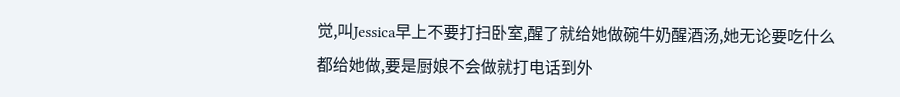觉,叫Jessica早上不要打扫卧室,醒了就给她做碗牛奶醒酒汤,她无论要吃什么都给她做,要是厨娘不会做就打电话到外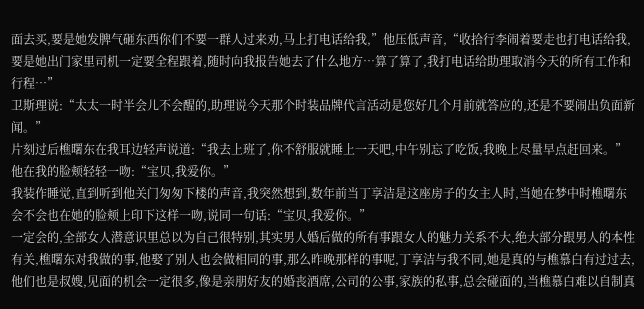面去买,要是她发脾气砸东西你们不要一群人过来劝,马上打电话给我,”他压低声音,“收拾行李闹着要走也打电话给我,要是她出门家里司机一定要全程跟着,随时向我报告她去了什么地方…算了算了,我打电话给助理取消今天的所有工作和行程…”
卫斯理说:“太太一时半会儿不会醒的,助理说今天那个时装品牌代言活动是您好几个月前就答应的,还是不要闹出负面新闻。”
片刻过后樵曙东在我耳边轻声说道:“我去上班了,你不舒服就睡上一天吧,中午别忘了吃饭,我晚上尽量早点赶回来。”他在我的脸颊轻轻一吻:“宝贝,我爱你。”
我装作睡觉,直到听到他关门匆匆下楼的声音,我突然想到,数年前当丁享洁是这座房子的女主人时,当她在梦中时樵曙东会不会也在她的脸颊上印下这样一吻,说同一句话:“宝贝,我爱你。”
一定会的,全部女人潜意识里总以为自己很特别,其实男人婚后做的所有事跟女人的魅力关系不大,绝大部分跟男人的本性有关,樵曙东对我做的事,他娶了别人也会做相同的事,那么昨晚那样的事呢,丁享洁与我不同,她是真的与樵慕白有过过去,他们也是叔嫂,见面的机会一定很多,像是亲朋好友的婚丧酒席,公司的公事,家族的私事,总会碰面的,当樵慕白难以自制真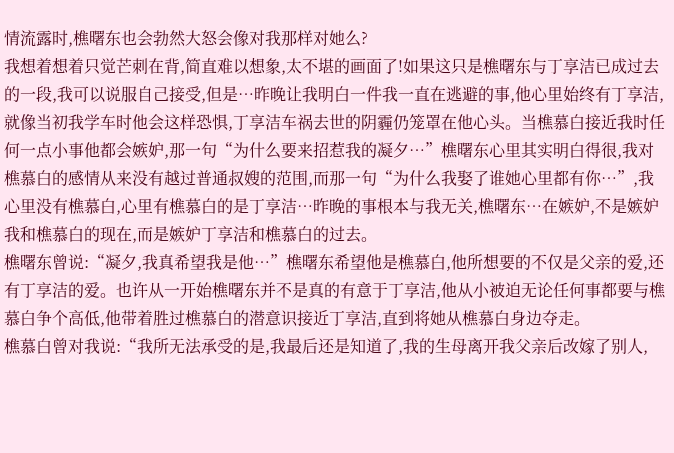情流露时,樵曙东也会勃然大怒会像对我那样对她么?
我想着想着只觉芒刺在背,简直难以想象,太不堪的画面了!如果这只是樵曙东与丁享洁已成过去的一段,我可以说服自己接受,但是…昨晚让我明白一件我一直在逃避的事,他心里始终有丁享洁,就像当初我学车时他会这样恐惧,丁享洁车祸去世的阴霾仍笼罩在他心头。当樵慕白接近我时任何一点小事他都会嫉妒,那一句“为什么要来招惹我的凝夕…”樵曙东心里其实明白得很,我对樵慕白的感情从来没有越过普通叔嫂的范围,而那一句“为什么我娶了谁她心里都有你…”,我心里没有樵慕白,心里有樵慕白的是丁享洁…昨晚的事根本与我无关,樵曙东…在嫉妒,不是嫉妒我和樵慕白的现在,而是嫉妒丁享洁和樵慕白的过去。
樵曙东曾说:“凝夕,我真希望我是他…”樵曙东希望他是樵慕白,他所想要的不仅是父亲的爱,还有丁享洁的爱。也许从一开始樵曙东并不是真的有意于丁享洁,他从小被迫无论任何事都要与樵慕白争个高低,他带着胜过樵慕白的潜意识接近丁享洁,直到将她从樵慕白身边夺走。
樵慕白曾对我说:“我所无法承受的是,我最后还是知道了,我的生母离开我父亲后改嫁了别人,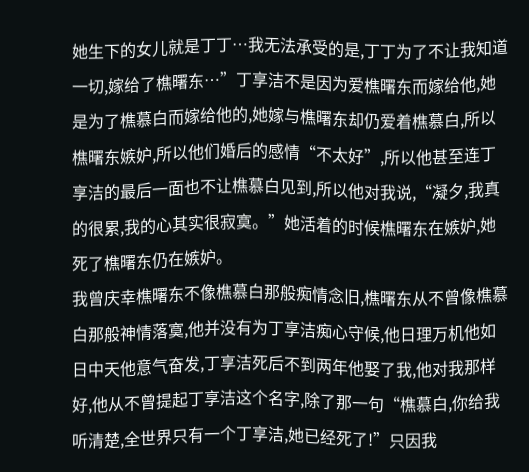她生下的女儿就是丁丁…我无法承受的是,丁丁为了不让我知道一切,嫁给了樵曙东…”丁享洁不是因为爱樵曙东而嫁给他,她是为了樵慕白而嫁给他的,她嫁与樵曙东却仍爱着樵慕白,所以樵曙东嫉妒,所以他们婚后的感情“不太好”,所以他甚至连丁享洁的最后一面也不让樵慕白见到,所以他对我说,“凝夕,我真的很累,我的心其实很寂寞。”她活着的时候樵曙东在嫉妒,她死了樵曙东仍在嫉妒。
我曾庆幸樵曙东不像樵慕白那般痴情念旧,樵曙东从不曾像樵慕白那般神情落寞,他并没有为丁享洁痴心守候,他日理万机他如日中天他意气奋发,丁享洁死后不到两年他娶了我,他对我那样好,他从不曾提起丁享洁这个名字,除了那一句“樵慕白,你给我听清楚,全世界只有一个丁享洁,她已经死了!”只因我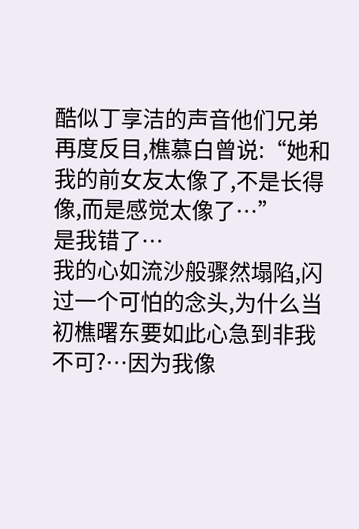酷似丁享洁的声音他们兄弟再度反目,樵慕白曾说:“她和我的前女友太像了,不是长得像,而是感觉太像了…”
是我错了…
我的心如流沙般骤然塌陷,闪过一个可怕的念头,为什么当初樵曙东要如此心急到非我不可?…因为我像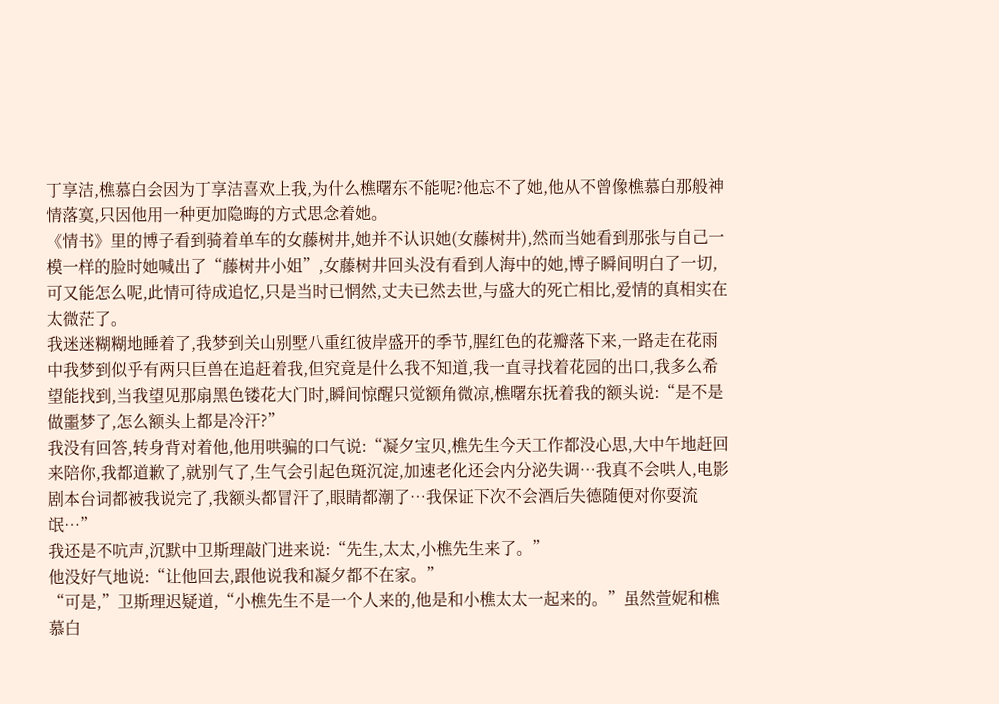丁享洁,樵慕白会因为丁享洁喜欢上我,为什么樵曙东不能呢?他忘不了她,他从不曾像樵慕白那般神情落寞,只因他用一种更加隐晦的方式思念着她。
《情书》里的博子看到骑着单车的女藤树井,她并不认识她(女藤树井),然而当她看到那张与自己一模一样的脸时她喊出了“藤树井小姐”,女藤树井回头没有看到人海中的她,博子瞬间明白了一切,可又能怎么呢,此情可待成追忆,只是当时已惘然,丈夫已然去世,与盛大的死亡相比,爱情的真相实在太微茫了。
我迷迷糊糊地睡着了,我梦到关山别墅八重红彼岸盛开的季节,腥红色的花瓣落下来,一路走在花雨中我梦到似乎有两只巨兽在追赶着我,但究竟是什么我不知道,我一直寻找着花园的出口,我多么希望能找到,当我望见那扇黑色镂花大门时,瞬间惊醒只觉额角微凉,樵曙东抚着我的额头说:“是不是做噩梦了,怎么额头上都是冷汗?”
我没有回答,转身背对着他,他用哄骗的口气说:“凝夕宝贝,樵先生今天工作都没心思,大中午地赶回来陪你,我都道歉了,就别气了,生气会引起色斑沉淀,加速老化还会内分泌失调…我真不会哄人,电影剧本台词都被我说完了,我额头都冒汗了,眼睛都潮了…我保证下次不会酒后失德随便对你耍流氓…”
我还是不吭声,沉默中卫斯理敲门进来说:“先生,太太,小樵先生来了。”
他没好气地说:“让他回去,跟他说我和凝夕都不在家。”
“可是,”卫斯理迟疑道,“小樵先生不是一个人来的,他是和小樵太太一起来的。”虽然萱妮和樵慕白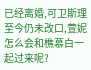已经离婚,可卫斯理至今仍未改口,萱妮怎么会和樵慕白一起过来呢?